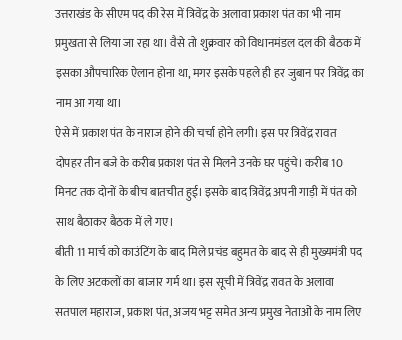उत्तराखंड के सीएम पद की रेस में त्रिवेंद्र के अलावा प्रकाश पंत का भी नाम प्रमुखता से लिया जा रहा था। वैसे तो शुक्रवार को विधानमंडल दल की बैठक में इसका औपचारिक ऐलान होना था, मगर इसके पहले ही हर जुबान पर त्रिवेंद्र का नाम आ गया था।
ऐसे में प्रकाश पंत के नाराज होने की चर्चा होने लगी। इस पर त्रिवेंद्र रावत दोपहर तीन बजे के करीब प्रकाश पंत से मिलने उनके घर पहुंचे। करीब 10 मिनट तक दोनों के बीच बातचीत हुई। इसके बाद त्रिवेंद्र अपनी गाड़ी में पंत को साथ बैठाकर बैठक में ले गए।
बीती 11 मार्च को काउंटिंग के बाद मिले प्रचंड बहुमत के बाद से ही मुख्यमंत्री पद के लिए अटकलों का बाजार गर्म था। इस सूची में त्रिवेंद्र रावत के अलावा सतपाल महाराज, प्रकाश पंत, अजय भट्ट समेत अन्य प्रमुख नेताओं के नाम लिए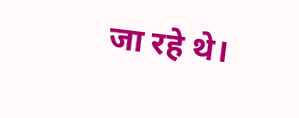जा रहे थे।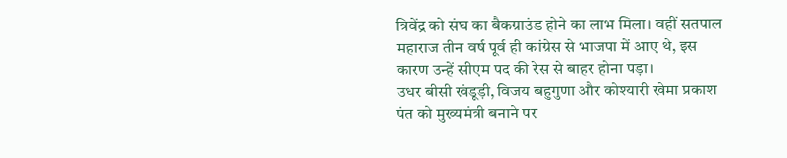त्रिवेंद्र को संघ का बैकग्राउंड होने का लाभ मिला। वहीं सतपाल महाराज तीन वर्ष पूर्व ही कांग्रेस से भाजपा में आए थे, इस कारण उन्हें सीएम पद की रेस से बाहर होना पड़ा।
उधर बीसी खंडूड़ी, विजय बहुगुणा और कोश्यारी खेमा प्रकाश पंत को मुख्यमंत्री बनाने पर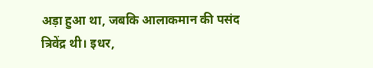अड़ा हुआ था, जबकि आलाकमान की पसंद त्रिवेंद्र थी। इधर,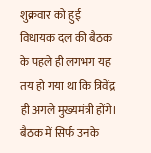शुक्रवार को हुई विधायक दल की बैठक के पहले ही लगभग यह तय हो गया था कि त्रिवेंद्र ही अगले मुख्यमंत्री होंगे। बैठक में सिर्फ उनके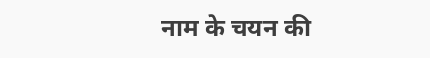नाम के चयन की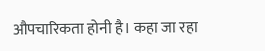औपचारिकता होनी है। कहा जा रहा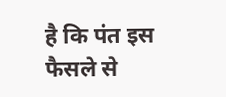है कि पंत इस फैसले से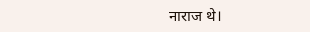नाराज थे।